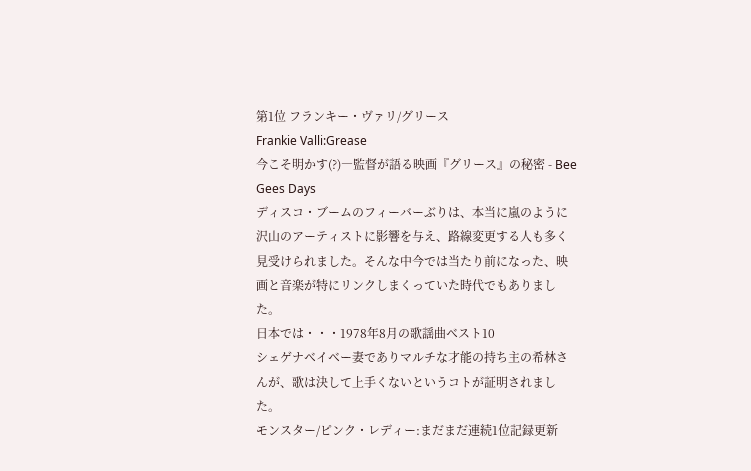第1位 フランキー・ヴァリ/グリース
Frankie Valli:Grease
今こそ明かす(?)―監督が語る映画『グリース』の秘密 - Bee Gees Days
ディスコ・ブームのフィーバーぶりは、本当に嵐のように沢山のアーティストに影響を与え、路線変更する人も多く見受けられました。そんな中今では当たり前になった、映画と音楽が特にリンクしまくっていた時代でもありました。
日本では・・・1978年8月の歌謡曲ベスト10
シェゲナベイベー妻でありマルチな才能の持ち主の希林さんが、歌は決して上手くないというコトが証明されました。
モンスター/ピンク・レディー:まだまだ連続1位記録更新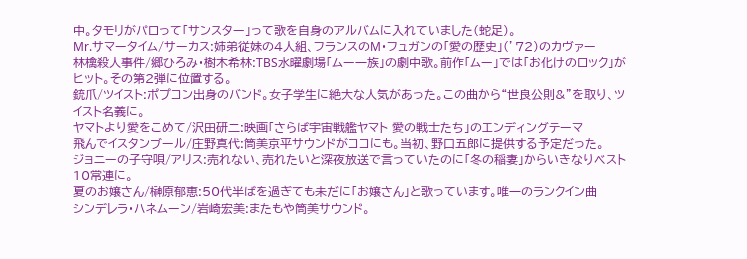中。タモリがパロって「サンスター」って歌を自身のアルバムに入れていました(蛇足)。
Mr.サマータイム/サーカス:姉弟従妹の4人組、フランスのM・フュガンの「愛の歴史」(’72)のカヴァー
林檎殺人事件/郷ひろみ・樹木希林:TBS水曜劇場「ムー一族」の劇中歌。前作「ムー」では「お化けのロック」がヒット。その第2弾に位置する。
銃爪/ツイスト:ポプコン出身のバンド。女子学生に絶大な人気があった。この曲から“世良公則&”を取り、ツイスト名義に。
ヤマトより愛をこめて/沢田研二:映画「さらば宇宙戦艦ヤマト 愛の戦士たち」のエンディングテーマ
飛んでイスタンブール/庄野真代:筒美京平サウンドがココにも。当初、野口五郎に提供する予定だった。
ジョニーの子守唄/アリス:売れない、売れたいと深夜放送で言っていたのに「冬の稲妻」からいきなりベスト10常連に。
夏のお嬢さん/榊原郁恵:50代半ばを過ぎても未だに「お嬢さん」と歌っています。唯一のランクイン曲
シンデレラ・ハネムーン/岩崎宏美:またもや筒美サウンド。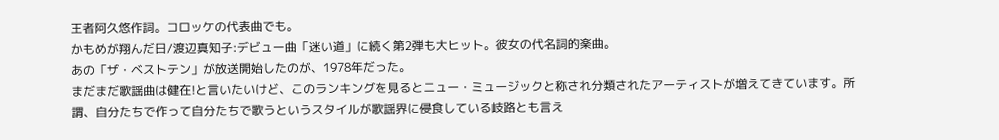王者阿久悠作詞。コロッケの代表曲でも。
かもめが翔んだ日/渡辺真知子:デビュー曲「迷い道」に続く第2弾も大ヒット。彼女の代名詞的楽曲。
あの「ザ・ベストテン」が放送開始したのが、1978年だった。
まだまだ歌謡曲は健在!と言いたいけど、このランキングを見るとニュー・ミュージックと称され分類されたアーティストが増えてきています。所謂、自分たちで作って自分たちで歌うというスタイルが歌謡界に侵食している岐路とも言え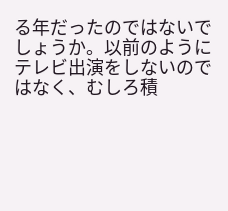る年だったのではないでしょうか。以前のようにテレビ出演をしないのではなく、むしろ積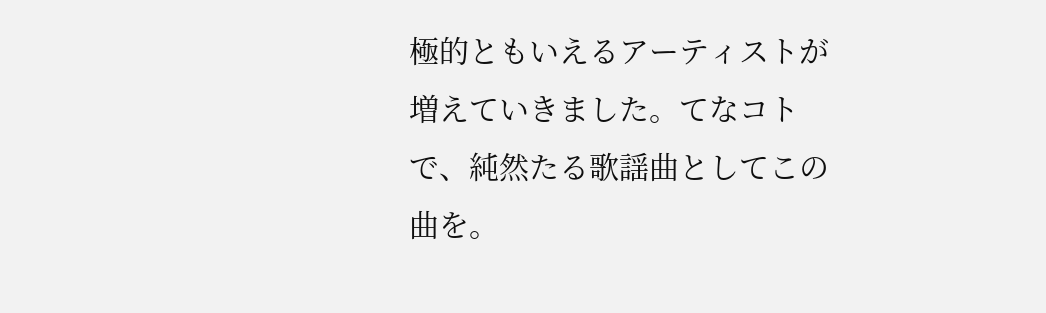極的ともいえるアーティストが増えていきました。てなコトで、純然たる歌謡曲としてこの曲を。